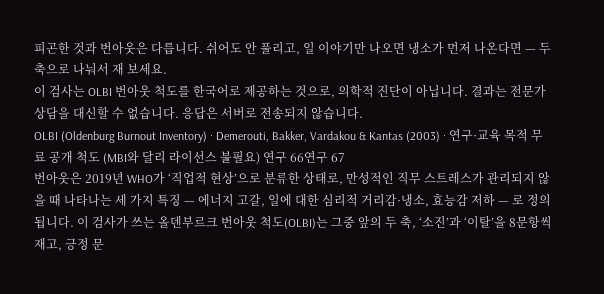피곤한 것과 번아웃은 다릅니다. 쉬어도 안 풀리고, 일 이야기만 나오면 냉소가 먼저 나온다면 — 두 축으로 나눠서 재 보세요.
이 검사는 OLBI 번아웃 척도를 한국어로 제공하는 것으로, 의학적 진단이 아닙니다. 결과는 전문가 상담을 대신할 수 없습니다. 응답은 서버로 전송되지 않습니다.
OLBI (Oldenburg Burnout Inventory) · Demerouti, Bakker, Vardakou & Kantas (2003) · 연구·교육 목적 무료 공개 척도 (MBI와 달리 라이선스 불필요) 연구 66연구 67
번아웃은 2019년 WHO가 ‘직업적 현상’으로 분류한 상태로, 만성적인 직무 스트레스가 관리되지 않을 때 나타나는 세 가지 특징 — 에너지 고갈, 일에 대한 심리적 거리감·냉소, 효능감 저하 — 로 정의됩니다. 이 검사가 쓰는 올덴부르크 번아웃 척도(OLBI)는 그중 앞의 두 축, ‘소진’과 ‘이탈’을 8문항씩 재고, 긍정 문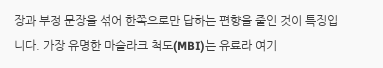장과 부정 문장을 섞어 한쪽으로만 답하는 편향을 줄인 것이 특징입니다. 가장 유명한 마슬라크 척도(MBI)는 유료라 여기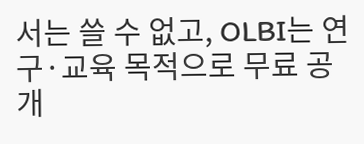서는 쓸 수 없고, OLBI는 연구·교육 목적으로 무료 공개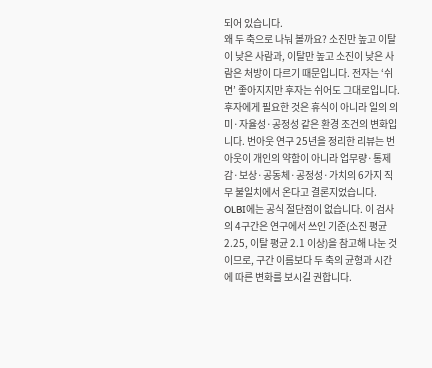되어 있습니다.
왜 두 축으로 나눠 볼까요? 소진만 높고 이탈이 낮은 사람과, 이탈만 높고 소진이 낮은 사람은 처방이 다르기 때문입니다. 전자는 ‘쉬면’ 좋아지지만 후자는 쉬어도 그대로입니다. 후자에게 필요한 것은 휴식이 아니라 일의 의미·자율성·공정성 같은 환경 조건의 변화입니다. 번아웃 연구 25년을 정리한 리뷰는 번아웃이 개인의 약함이 아니라 업무량·통제감·보상·공동체·공정성·가치의 6가지 직무 불일치에서 온다고 결론지었습니다.
OLBI에는 공식 절단점이 없습니다. 이 검사의 4구간은 연구에서 쓰인 기준(소진 평균 2.25, 이탈 평균 2.1 이상)을 참고해 나눈 것이므로, 구간 이름보다 두 축의 균형과 시간에 따른 변화를 보시길 권합니다.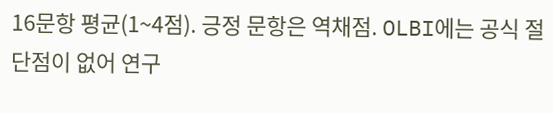16문항 평균(1~4점). 긍정 문항은 역채점. OLBI에는 공식 절단점이 없어 연구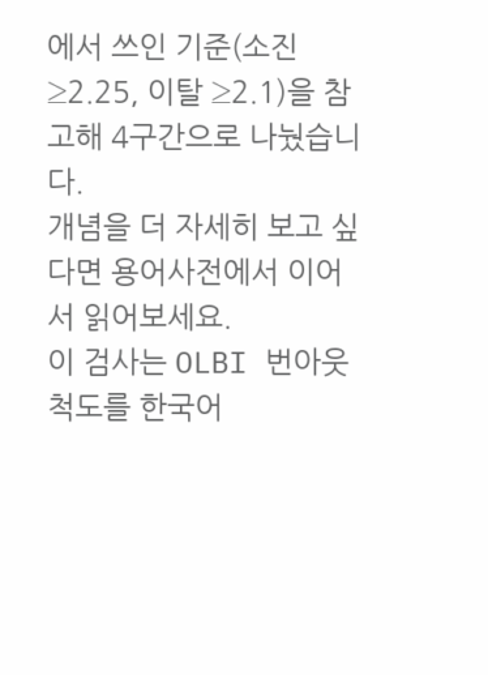에서 쓰인 기준(소진 ≥2.25, 이탈 ≥2.1)을 참고해 4구간으로 나눴습니다.
개념을 더 자세히 보고 싶다면 용어사전에서 이어서 읽어보세요.
이 검사는 OLBI 번아웃 척도를 한국어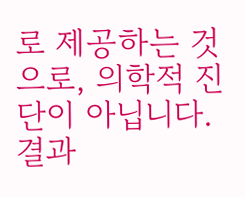로 제공하는 것으로, 의학적 진단이 아닙니다. 결과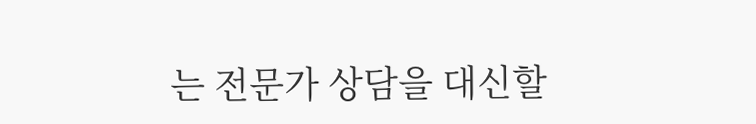는 전문가 상담을 대신할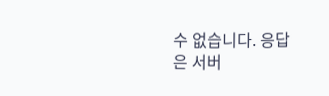수 없습니다. 응답은 서버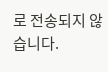로 전송되지 않습니다.